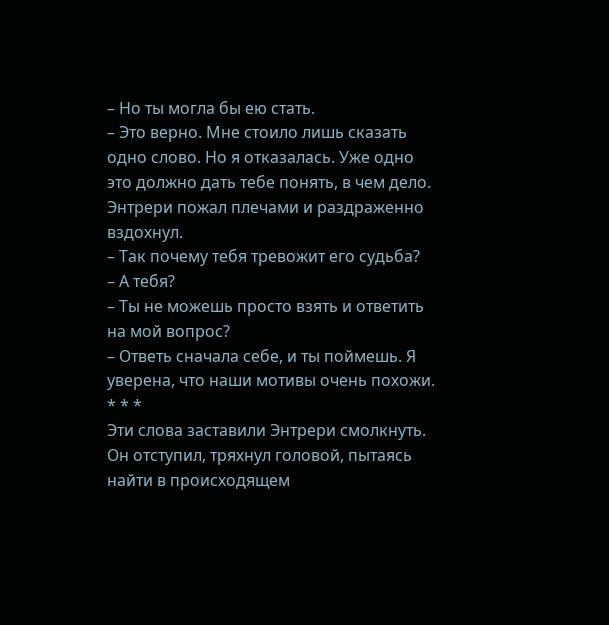– Но ты могла бы ею стать.
– Это верно. Мне стоило лишь сказать одно слово. Но я отказалась. Уже одно это должно дать тебе понять, в чем дело.
Энтрери пожал плечами и раздраженно вздохнул.
– Так почему тебя тревожит его судьба?
– А тебя?
– Ты не можешь просто взять и ответить на мой вопрос?
– Ответь сначала себе, и ты поймешь. Я уверена, что наши мотивы очень похожи.
* * *
Эти слова заставили Энтрери смолкнуть. Он отступил, тряхнул головой, пытаясь найти в происходящем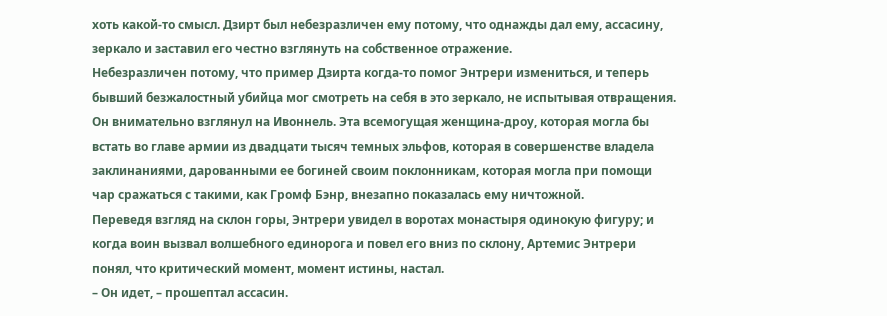хоть какой-то смысл. Дзирт был небезразличен ему потому, что однажды дал ему, ассасину, зеркало и заставил его честно взглянуть на собственное отражение.
Небезразличен потому, что пример Дзирта когда-то помог Энтрери измениться, и теперь бывший безжалостный убийца мог смотреть на себя в это зеркало, не испытывая отвращения.
Он внимательно взглянул на Ивоннель. Эта всемогущая женщина-дроу, которая могла бы встать во главе армии из двадцати тысяч темных эльфов, которая в совершенстве владела заклинаниями, дарованными ее богиней своим поклонникам, которая могла при помощи чар сражаться с такими, как Громф Бэнр, внезапно показалась ему ничтожной.
Переведя взгляд на склон горы, Энтрери увидел в воротах монастыря одинокую фигуру; и когда воин вызвал волшебного единорога и повел его вниз по склону, Артемис Энтрери понял, что критический момент, момент истины, настал.
– Он идет, – прошептал ассасин.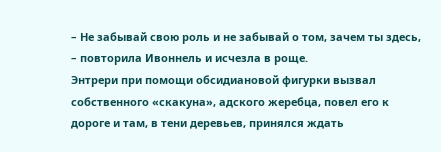– Не забывай свою роль и не забывай о том, зачем ты здесь, – повторила Ивоннель и исчезла в роще.
Энтрери при помощи обсидиановой фигурки вызвал собственного «скакуна», адского жеребца, повел его к дороге и там, в тени деревьев, принялся ждать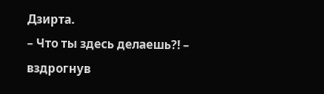Дзирта.
– Что ты здесь делаешь?! – вздрогнув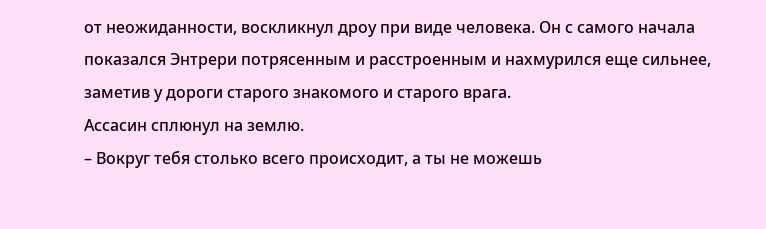от неожиданности, воскликнул дроу при виде человека. Он с самого начала показался Энтрери потрясенным и расстроенным и нахмурился еще сильнее, заметив у дороги старого знакомого и старого врага.
Ассасин сплюнул на землю.
– Вокруг тебя столько всего происходит, а ты не можешь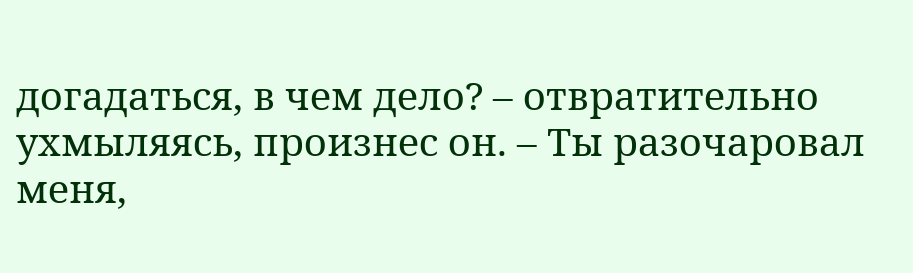догадаться, в чем дело? – отвратительно ухмыляясь, произнес он. – Ты разочаровал меня,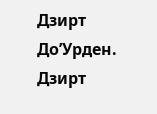Дзирт До’Урден.
Дзирт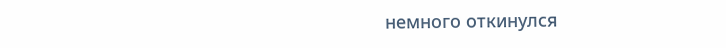немного откинулся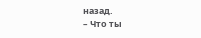назад.
– Что ты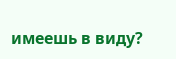имеешь в виду?